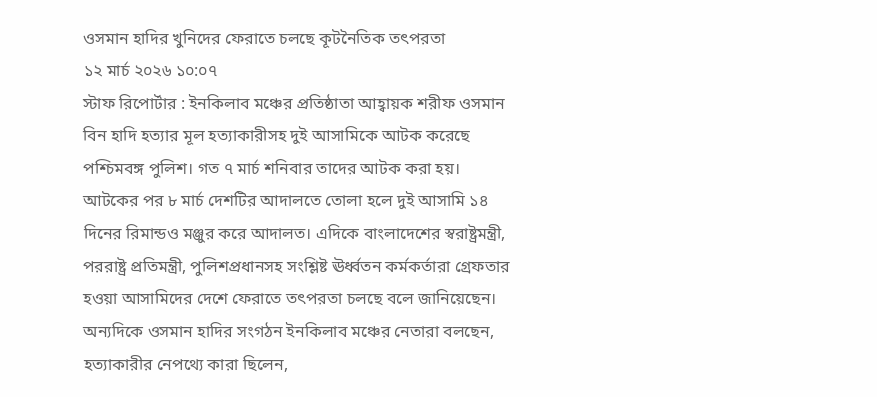ওসমান হাদির খুনিদের ফেরাতে চলছে কূটনৈতিক তৎপরতা
১২ মার্চ ২০২৬ ১০:০৭
স্টাফ রিপোর্টার : ইনকিলাব মঞ্চের প্রতিষ্ঠাতা আহ্বায়ক শরীফ ওসমান বিন হাদি হত্যার মূল হত্যাকারীসহ দুই আসামিকে আটক করেছে পশ্চিমবঙ্গ পুলিশ। গত ৭ মার্চ শনিবার তাদের আটক করা হয়। আটকের পর ৮ মার্চ দেশটির আদালতে তোলা হলে দুই আসামি ১৪ দিনের রিমান্ডও মঞ্জুর করে আদালত। এদিকে বাংলাদেশের স্বরাষ্ট্রমন্ত্রী, পররাষ্ট্র প্রতিমন্ত্রী, পুলিশপ্রধানসহ সংশ্লিষ্ট ঊর্ধ্বতন কর্মকর্তারা গ্রেফতার হওয়া আসামিদের দেশে ফেরাতে তৎপরতা চলছে বলে জানিয়েছেন। অন্যদিকে ওসমান হাদির সংগঠন ইনকিলাব মঞ্চের নেতারা বলছেন, হত্যাকারীর নেপথ্যে কারা ছিলেন,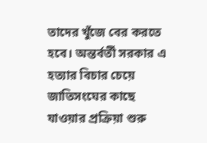তাদের খুঁজে বের করতে হবে। অন্তর্বর্তী সরকার এ হত্যার বিচার চেয়ে জাতিসংঘের কাছে যাওয়ার প্রক্রিয়া শুরু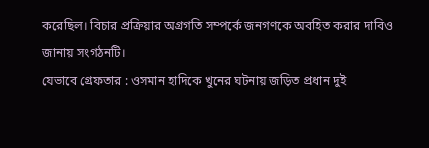করেছিল। বিচার প্রক্রিয়ার অগ্রগতি সম্পর্কে জনগণকে অবহিত করার দাবিও জানায় সংগঠনটি।
যেভাবে গ্রেফতার : ওসমান হাদিকে খুনের ঘটনায় জড়িত প্রধান দুই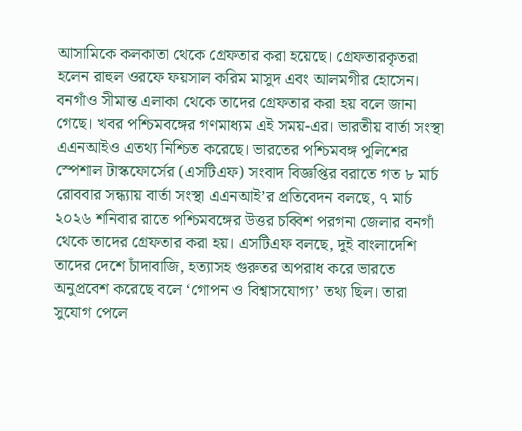আসামিকে কলকাতা থেকে গ্রেফতার করা হয়েছে। গ্রেফতারকৃতরা হলেন রাহুল ওরফে ফয়সাল করিম মাসুদ এবং আলমগীর হোসেন। বনগাঁও সীমান্ত এলাকা থেকে তাদের গ্রেফতার করা হয় বলে জানা গেছে। খবর পশ্চিমবঙ্গের গণমাধ্যম এই সময়-এর। ভারতীয় বার্তা সংস্থা এএনআইও এতথ্য নিশ্চিত করেছে। ভারতের পশ্চিমবঙ্গ পুলিশের স্পেশাল টাস্কফোর্সের (এসটিএফ) সংবাদ বিজ্ঞপ্তির বরাতে গত ৮ মার্চ রোববার সন্ধ্যায় বার্তা সংস্থা এএনআই’র প্রতিবেদন বলছে, ৭ মার্চ ২০২৬ শনিবার রাতে পশ্চিমবঙ্গের উত্তর চব্বিশ পরগনা জেলার বনগাঁ থেকে তাদের গ্রেফতার করা হয়। এসটিএফ বলছে, দুই বাংলাদেশি তাদের দেশে চাঁদাবাজি, হত্যাসহ গুরুতর অপরাধ করে ভারতে অনুপ্রবেশ করেছে বলে ‘গোপন ও বিশ্বাসযোগ্য’ তথ্য ছিল। তারা সুযোগ পেলে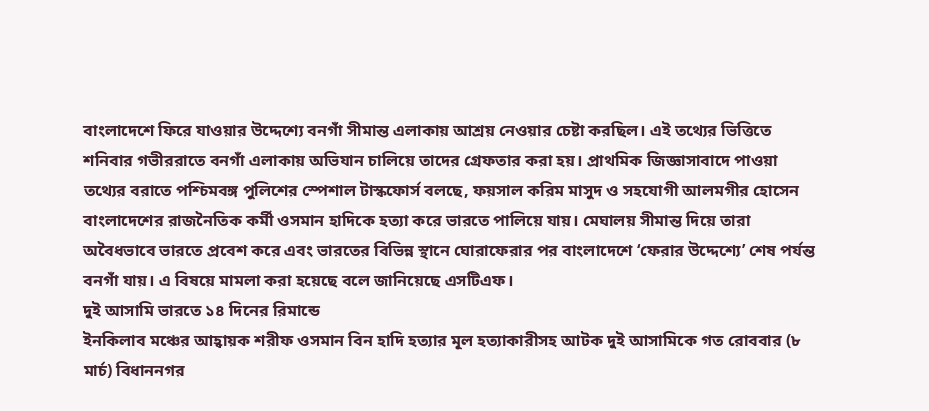বাংলাদেশে ফিরে যাওয়ার উদ্দেশ্যে বনগাঁ সীমান্ত এলাকায় আশ্রয় নেওয়ার চেষ্টা করছিল। এই তথ্যের ভিত্তিতে শনিবার গভীররাতে বনগাঁ এলাকায় অভিযান চালিয়ে তাদের গ্রেফতার করা হয়। প্রাথমিক জিজ্ঞাসাবাদে পাওয়া তথ্যের বরাতে পশ্চিমবঙ্গ পুলিশের স্পেশাল টাস্কফোর্স বলছে, ফয়সাল করিম মাসুদ ও সহযোগী আলমগীর হোসেন বাংলাদেশের রাজনৈতিক কর্মী ওসমান হাদিকে হত্যা করে ভারতে পালিয়ে যায়। মেঘালয় সীমান্ত দিয়ে তারা অবৈধভাবে ভারতে প্রবেশ করে এবং ভারতের বিভিন্ন স্থানে ঘোরাফেরার পর বাংলাদেশে ‘ফেরার উদ্দেশ্যে’ শেষ পর্যন্ত বনগাঁ যায়। এ বিষয়ে মামলা করা হয়েছে বলে জানিয়েছে এসটিএফ।
দুই আসামি ভারতে ১৪ দিনের রিমান্ডে
ইনকিলাব মঞ্চের আহ্বায়ক শরীফ ওসমান বিন হাদি হত্যার মূল হত্যাকারীসহ আটক দুই আসামিকে গত রোববার (৮ মার্চ) বিধাননগর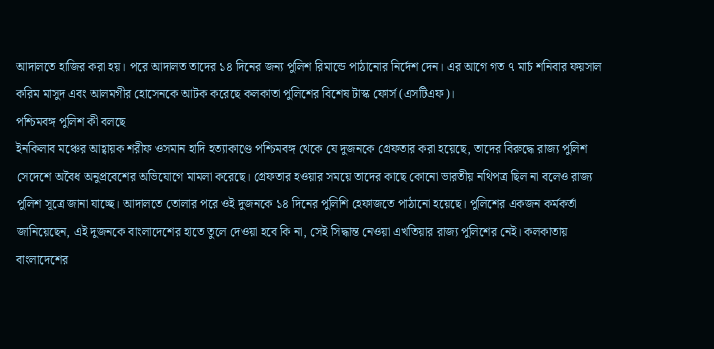আদালতে হাজির করা হয়। পরে আদালত তাদের ১৪ দিনের জন্য পুলিশ রিমান্ডে পাঠানোর নির্দেশ দেন। এর আগে গত ৭ মার্চ শনিবার ফয়সাল করিম মাসুদ এবং আলমগীর হোসেনকে আটক করেছে কলকাতা পুলিশের বিশেষ টাস্ক ফোর্স (এসটিএফ)।
পশ্চিমবঙ্গ পুলিশ কী বলছে
ইনকিলাব মঞ্চের আহ্বায়ক শরীফ ওসমান হাদি হত্যাকাণ্ডে পশ্চিমবঙ্গ থেকে যে দুজনকে গ্রেফতার করা হয়েছে, তাদের বিরুদ্ধে রাজ্য পুলিশ সেদেশে অবৈধ অনুপ্রবেশের অভিযোগে মামলা করেছে। গ্রেফতার হওয়ার সময়ে তাদের কাছে কোনো ভারতীয় নথিপত্র ছিল না বলেও রাজ্য পুলিশ সূত্রে জানা যাচ্ছে। আদালতে তোলার পরে ওই দুজনকে ১৪ দিনের পুলিশি হেফাজতে পাঠানো হয়েছে। পুলিশের একজন কর্মকর্তা জানিয়েছেন, এই দুজনকে বাংলাদেশের হাতে তুলে দেওয়া হবে কি না, সেই সিদ্ধান্ত নেওয়া এখতিয়ার রাজ্য পুলিশের নেই। কলকাতায় বাংলাদেশের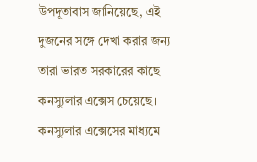উপদূতাবাস জানিয়েছে, এই দুজনের সঙ্গে দেখা করার জন্য তারা ভারত সরকারের কাছে কনস্যুলার এক্সেস চেয়েছে। কনস্যুলার এক্সেসের মাধ্যমে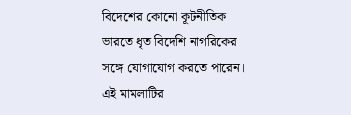বিদেশের কোনো কূটনীতিক ভারতে ধৃত বিদেশি নাগরিকের সঙ্গে যোগাযোগ করতে পারেন।
এই মামলাটির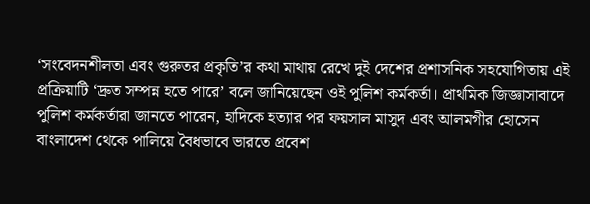‘সংবেদনশীলতা এবং গুরুতর প্রকৃতি’র কথা মাথায় রেখে দুই দেশের প্রশাসনিক সহযোগিতায় এই প্রক্রিয়াটি ‘দ্রুত সম্পন্ন হতে পারে’ বলে জানিয়েছেন ওই পুলিশ কর্মকর্তা। প্রাথমিক জিজ্ঞাসাবাদে পুলিশ কর্মকর্তারা জানতে পারেন, হাদিকে হত্যার পর ফয়সাল মাসুদ এবং আলমগীর হোসেন বাংলাদেশ থেকে পালিয়ে বৈধভাবে ভারতে প্রবেশ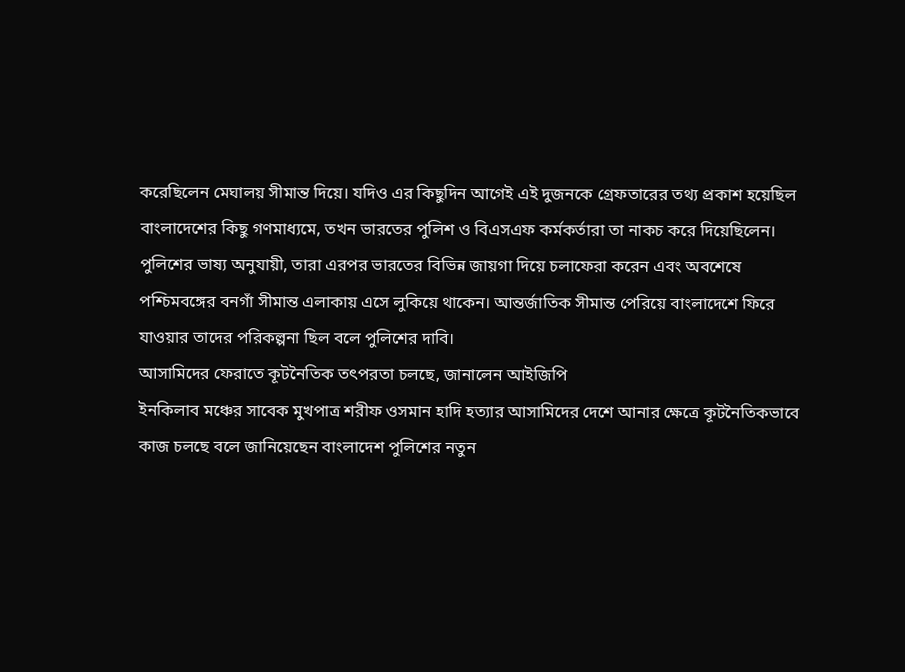করেছিলেন মেঘালয় সীমান্ত দিয়ে। যদিও এর কিছুদিন আগেই এই দুজনকে গ্রেফতারের তথ্য প্রকাশ হয়েছিল বাংলাদেশের কিছু গণমাধ্যমে, তখন ভারতের পুলিশ ও বিএসএফ কর্মকর্তারা তা নাকচ করে দিয়েছিলেন। পুলিশের ভাষ্য অনুযায়ী, তারা এরপর ভারতের বিভিন্ন জায়গা দিয়ে চলাফেরা করেন এবং অবশেষে পশ্চিমবঙ্গের বনগাঁ সীমান্ত এলাকায় এসে লুকিয়ে থাকেন। আন্তর্জাতিক সীমান্ত পেরিয়ে বাংলাদেশে ফিরে যাওয়ার তাদের পরিকল্পনা ছিল বলে পুলিশের দাবি।
আসামিদের ফেরাতে কূটনৈতিক তৎপরতা চলছে, জানালেন আইজিপি
ইনকিলাব মঞ্চের সাবেক মুখপাত্র শরীফ ওসমান হাদি হত্যার আসামিদের দেশে আনার ক্ষেত্রে কূটনৈতিকভাবে কাজ চলছে বলে জানিয়েছেন বাংলাদেশ পুলিশের নতুন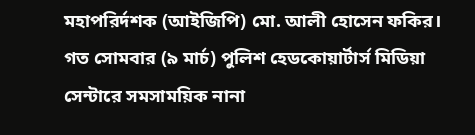মহাপরির্দশক (আইজিপি) মো. আলী হোসেন ফকির। গত সোমবার (৯ মার্চ) পুলিশ হেডকোয়ার্টার্স মিডিয়া সেন্টারে সমসাময়িক নানা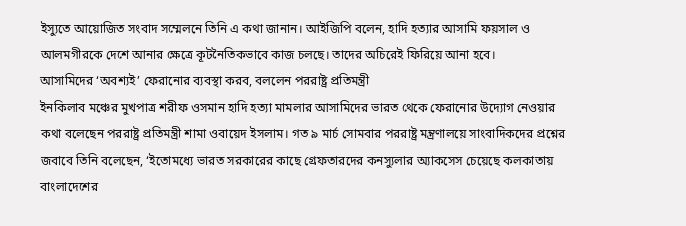ইস্যুতে আয়োজিত সংবাদ সম্মেলনে তিনি এ কথা জানান। আইজিপি বলেন, হাদি হত্যার আসামি ফয়সাল ও আলমগীরকে দেশে আনার ক্ষেত্রে কূটনৈতিকভাবে কাজ চলছে। তাদের অচিরেই ফিরিয়ে আনা হবে।
আসামিদের ‘অবশ্যই’ ফেরানোর ব্যবস্থা করব, বললেন পররাষ্ট্র প্রতিমন্ত্রী
ইনকিলাব মঞ্চের মুখপাত্র শরীফ ওসমান হাদি হত্যা মামলার আসামিদের ভারত থেকে ফেরানোর উদ্যোগ নেওয়ার কথা বলেছেন পররাষ্ট্র প্রতিমন্ত্রী শামা ওবায়েদ ইসলাম। গত ৯ মার্চ সোমবার পররাষ্ট্র মন্ত্রণালয়ে সাংবাদিকদের প্রশ্নের জবাবে তিনি বলেছেন, ‘ইতোমধ্যে ভারত সরকারের কাছে গ্রেফতারদের কনস্যুলার অ্যাকসেস চেয়েছে কলকাতায় বাংলাদেশের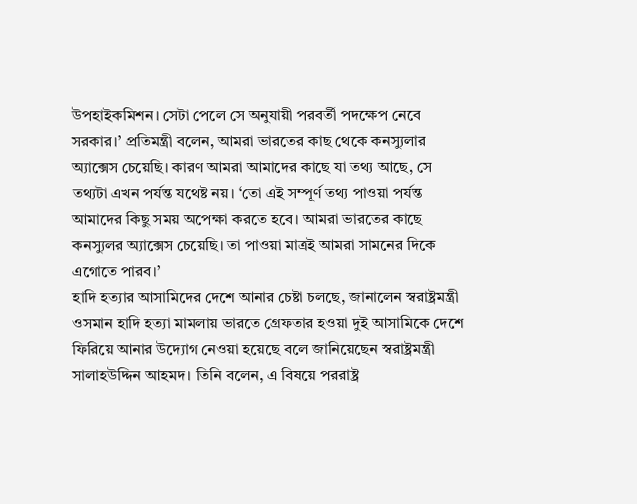উপহাইকমিশন। সেটা পেলে সে অনুযায়ী পরবর্তী পদক্ষেপ নেবে সরকার।’ প্রতিমন্ত্রী বলেন, আমরা ভারতের কাছ থেকে কনস্যুলার অ্যাক্সেস চেয়েছি। কারণ আমরা আমাদের কাছে যা তথ্য আছে, সে তথ্যটা এখন পর্যন্ত যথেষ্ট নয়। ‘তো এই সম্পূর্ণ তথ্য পাওয়া পর্যন্ত আমাদের কিছু সময় অপেক্ষা করতে হবে। আমরা ভারতের কাছে কনস্যুলর অ্যাক্সেস চেয়েছি। তা পাওয়া মাত্রই আমরা সামনের দিকে এগোতে পারব।’
হাদি হত্যার আসামিদের দেশে আনার চেষ্টা চলছে, জানালেন স্বরাষ্ট্রমন্ত্রী
ওসমান হাদি হত্যা মামলায় ভারতে গ্রেফতার হওয়া দুই আসামিকে দেশে ফিরিয়ে আনার উদ্যোগ নেওয়া হয়েছে বলে জানিয়েছেন স্বরাষ্ট্রমন্ত্রী সালাহউদ্দিন আহমদ। তিনি বলেন, এ বিষয়ে পররাষ্ট্র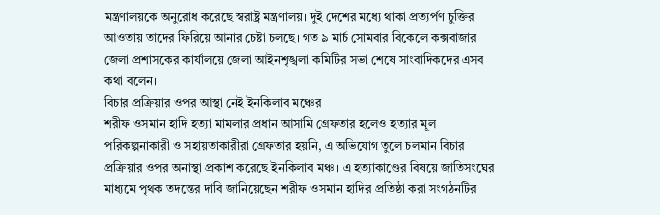মন্ত্রণালয়কে অনুরোধ করেছে স্বরাষ্ট্র মন্ত্রণালয়। দুই দেশের মধ্যে থাকা প্রত্যর্পণ চুক্তির আওতায় তাদের ফিরিয়ে আনার চেষ্টা চলছে। গত ৯ মার্চ সোমবার বিকেলে কক্সবাজার জেলা প্রশাসকের কার্যালয়ে জেলা আইনশৃঙ্খলা কমিটির সভা শেষে সাংবাদিকদের এসব কথা বলেন।
বিচার প্রক্রিয়ার ওপর আস্থা নেই ইনকিলাব মঞ্চের
শরীফ ওসমান হাদি হত্যা মামলার প্রধান আসামি গ্রেফতার হলেও হত্যার মূল পরিকল্পনাকারী ও সহায়তাকারীরা গ্রেফতার হয়নি, এ অভিযোগ তুলে চলমান বিচার প্রক্রিয়ার ওপর অনাস্থা প্রকাশ করেছে ইনকিলাব মঞ্চ। এ হত্যাকাণ্ডের বিষয়ে জাতিসংঘের মাধ্যমে পৃথক তদন্তের দাবি জানিয়েছেন শরীফ ওসমান হাদির প্রতিষ্ঠা করা সংগঠনটির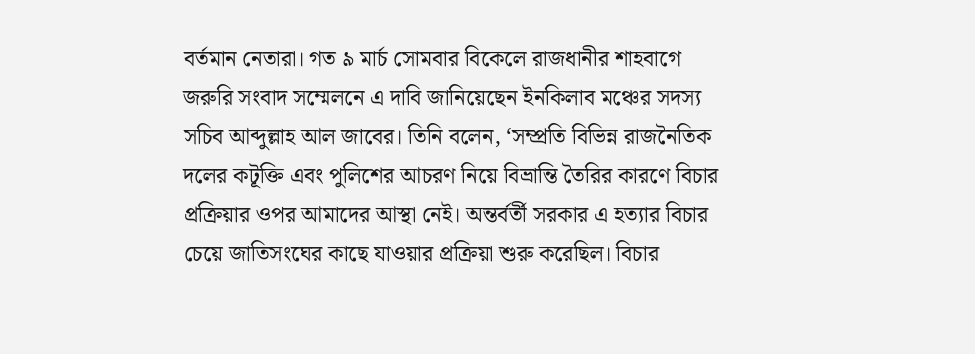বর্তমান নেতারা। গত ৯ মার্চ সোমবার বিকেলে রাজধানীর শাহবাগে জরুরি সংবাদ সম্মেলনে এ দাবি জানিয়েছেন ইনকিলাব মঞ্চের সদস্য সচিব আব্দুল্লাহ আল জাবের। তিনি বলেন, ‘সম্প্রতি বিভিন্ন রাজনৈতিক দলের কটূক্তি এবং পুলিশের আচরণ নিয়ে বিভ্রান্তি তৈরির কারণে বিচার প্রক্রিয়ার ওপর আমাদের আস্থা নেই। অন্তর্বর্তী সরকার এ হত্যার বিচার চেয়ে জাতিসংঘের কাছে যাওয়ার প্রক্রিয়া শুরু করেছিল। বিচার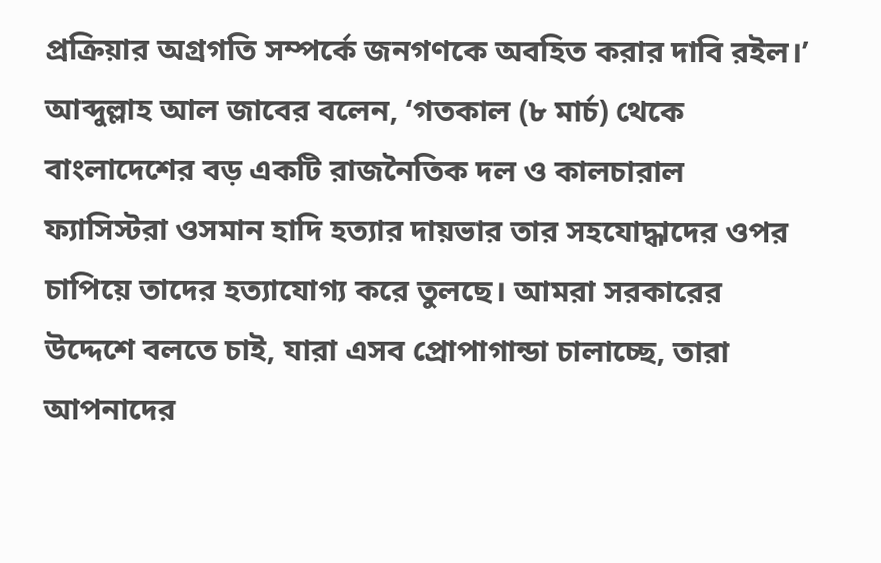প্রক্রিয়ার অগ্রগতি সম্পর্কে জনগণকে অবহিত করার দাবি রইল।’ আব্দুল্লাহ আল জাবের বলেন, ‘গতকাল (৮ মার্চ) থেকে বাংলাদেশের বড় একটি রাজনৈতিক দল ও কালচারাল ফ্যাসিস্টরা ওসমান হাদি হত্যার দায়ভার তার সহযোদ্ধাদের ওপর চাপিয়ে তাদের হত্যাযোগ্য করে তুলছে। আমরা সরকারের উদ্দেশে বলতে চাই, যারা এসব প্রোপাগান্ডা চালাচ্ছে, তারা আপনাদের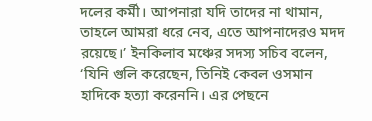দলের কর্মী। আপনারা যদি তাদের না থামান, তাহলে আমরা ধরে নেব, এতে আপনাদেরও মদদ রয়েছে।’ ইনকিলাব মঞ্চের সদস্য সচিব বলেন, ‘যিনি গুলি করেছেন, তিনিই কেবল ওসমান হাদিকে হত্যা করেননি। এর পেছনে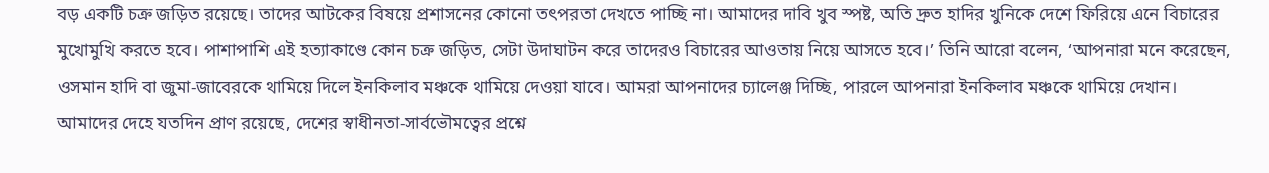বড় একটি চক্র জড়িত রয়েছে। তাদের আটকের বিষয়ে প্রশাসনের কোনো তৎপরতা দেখতে পাচ্ছি না। আমাদের দাবি খুব স্পষ্ট, অতি দ্রুত হাদির খুনিকে দেশে ফিরিয়ে এনে বিচারের মুখোমুখি করতে হবে। পাশাপাশি এই হত্যাকাণ্ডে কোন চক্র জড়িত, সেটা উদাঘাটন করে তাদেরও বিচারের আওতায় নিয়ে আসতে হবে।’ তিনি আরো বলেন, ‘আপনারা মনে করেছেন, ওসমান হাদি বা জুমা-জাবেরকে থামিয়ে দিলে ইনকিলাব মঞ্চকে থামিয়ে দেওয়া যাবে। আমরা আপনাদের চ্যালেঞ্জ দিচ্ছি, পারলে আপনারা ইনকিলাব মঞ্চকে থামিয়ে দেখান। আমাদের দেহে যতদিন প্রাণ রয়েছে, দেশের স্বাধীনতা-সার্বভৌমত্বের প্রশ্নে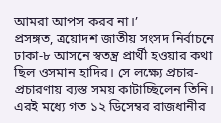আমরা আপস করব না।’
প্রসঙ্গত, ত্রয়োদশ জাতীয় সংসদ নির্বাচনে ঢাকা-৮ আসনে স্বতন্ত্র প্রার্থী হওয়ার কথা ছিল ওসমান হাদির। সে লক্ষ্যে প্রচার-প্রচারণায় ব্যস্ত সময় কাটাচ্ছিলেন তিনি। এরই মধ্যে গত ১২ ডিসেম্বর রাজধানীর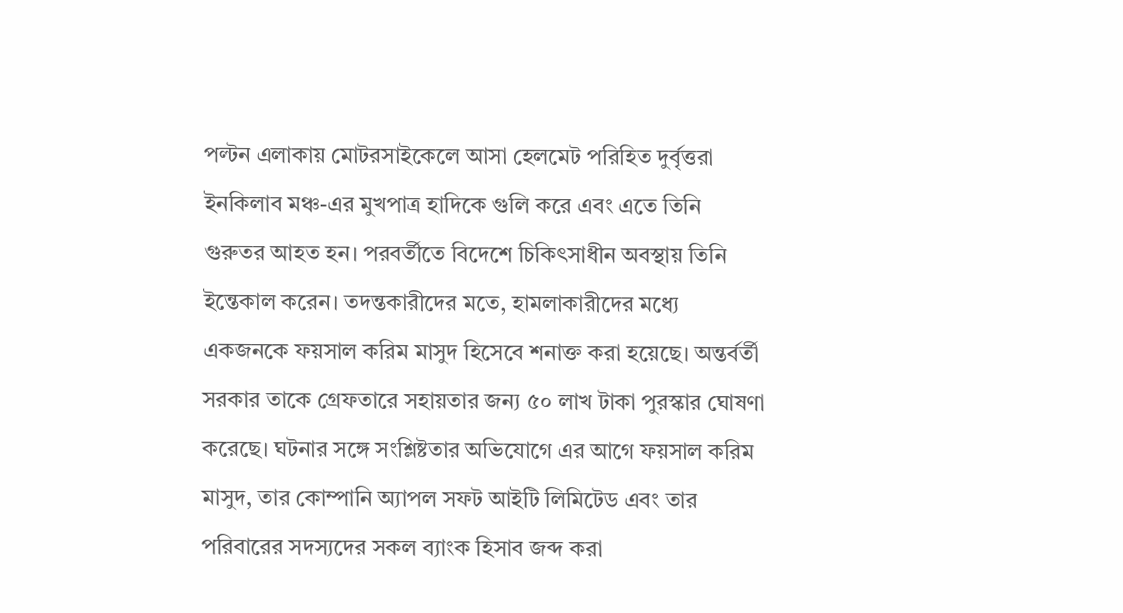পল্টন এলাকায় মোটরসাইকেলে আসা হেলমেট পরিহিত দুর্বৃত্তরা ইনকিলাব মঞ্চ-এর মুখপাত্র হাদিকে গুলি করে এবং এতে তিনি গুরুতর আহত হন। পরবর্তীতে বিদেশে চিকিৎসাধীন অবস্থায় তিনি ইন্তেকাল করেন। তদন্তকারীদের মতে, হামলাকারীদের মধ্যে একজনকে ফয়সাল করিম মাসুদ হিসেবে শনাক্ত করা হয়েছে। অন্তর্বর্তী সরকার তাকে গ্রেফতারে সহায়তার জন্য ৫০ লাখ টাকা পুরস্কার ঘোষণা করেছে। ঘটনার সঙ্গে সংশ্লিষ্টতার অভিযোগে এর আগে ফয়সাল করিম মাসুদ, তার কোম্পানি অ্যাপল সফট আইটি লিমিটেড এবং তার পরিবারের সদস্যদের সকল ব্যাংক হিসাব জব্দ করা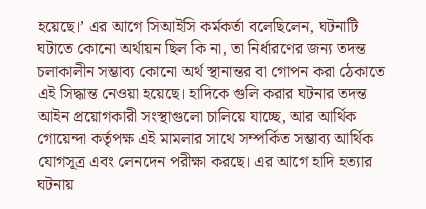হয়েছে।’ এর আগে সিআইসি কর্মকর্তা বলেছিলেন, ঘটনাটি ঘটাতে কোনো অর্থায়ন ছিল কি না, তা নির্ধারণের জন্য তদন্ত চলাকালীন সম্ভাব্য কোনো অর্থ স্থানান্তর বা গোপন করা ঠেকাতে এই সিদ্ধান্ত নেওয়া হয়েছে। হাদিকে গুলি করার ঘটনার তদন্ত আইন প্রয়োগকারী সংস্থাগুলো চালিয়ে যাচ্ছে, আর আর্থিক গোয়েন্দা কর্তৃপক্ষ এই মামলার সাথে সম্পর্কিত সম্ভাব্য আর্থিক যোগসূত্র এবং লেনদেন পরীক্ষা করছে। এর আগে হাদি হত্যার ঘটনায়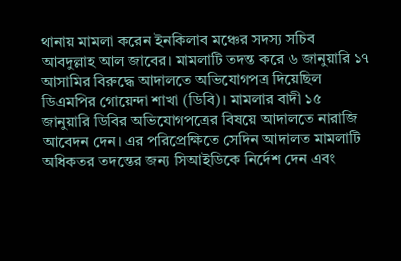থানায় মামলা করেন ইনকিলাব মঞ্চের সদস্য সচিব আবদুল্লাহ আল জাবের। মামলাটি তদন্ত করে ৬ জানুয়ারি ১৭ আসামির বিরুদ্ধে আদালতে অভিযোগপত্র দিয়েছিল ডিএমপির গোয়েন্দা শাখা (ডিবি)। মামলার বাদী ১৫ জানুয়ারি ডিবির অভিযোগপত্রের বিষয়ে আদালতে নারাজি আবেদন দেন। এর পরিপ্রেক্ষিতে সেদিন আদালত মামলাটি অধিকতর তদন্তের জন্য সিআইডিকে নির্দেশ দেন এবং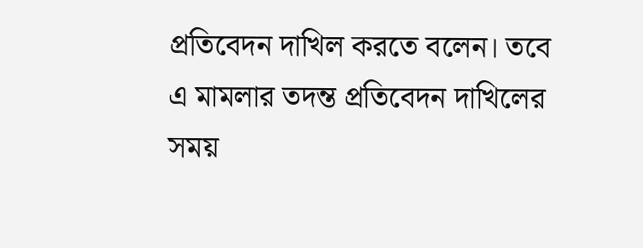প্রতিবেদন দাখিল করতে বলেন। তবে এ মামলার তদন্ত প্রতিবেদন দাখিলের সময়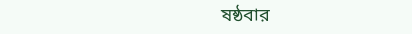ষষ্ঠবার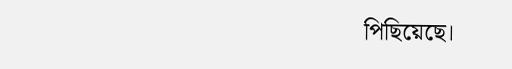পিছিয়েছে।